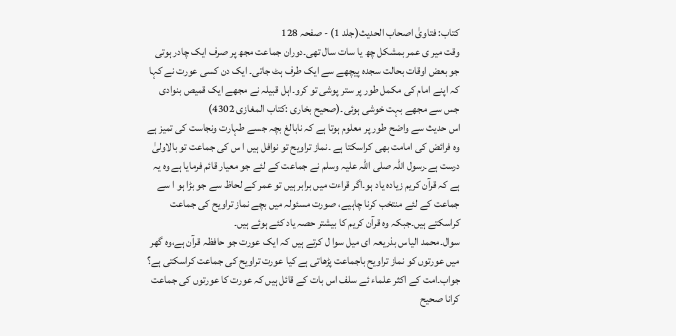کتاب: فتاویٰ اصحاب الحدیث(جلد 1) - صفحہ 128
وقت میر ی عمر بمشکل چھ یا سات سال تھی۔دوران جماعت مجھ پر صرف ایک چادر ہوتی جو بعض اوقات بحالت سجدہ پیچھے سے ایک طرف ہٹ جاتی۔ ایک دن کسی عورت نے کہا کہ اپنے امام کی مکمل طور پر ستر پوشی تو کرو۔اہل قبیلہ نے مجھے ایک قمیص بنوادی جس سے مجھے بہت خوشی ہوئی۔(صحیح بخاری :کتاب المغازی 4302)
اس حدیث سے واضح طور پر معلوم ہوتا ہے کہ نابالغ بچہ جسے طہارت ونجاست کی تمیز ہے وہ فرائض کی امامت بھی کراسکتا ہے ۔نماز تراویح تو نوافل ہیں ا س کی جماعت تو بالاولیٰ درست ہے۔رسول اللہ صلی اللہ علیہ وسلم نے جماعت کے لئے جو معیار قائم فرمایا ہے وہ یہ ہے کہ قرآن کریم زیادہ یاد ہو۔اگر قراءت میں برابر ہیں تو عمر کے لحاظ سے جو بڑا ہو ا سے جماعت کے لئے منتخب کرنا چاہیے، صورت مسئولہ میں بچے نماز تراویح کی جماعت کراسکتے ہیں۔جبکہ وہ قرآن کریم کا بیشتر حصہ یاد کئے ہوئے ہیں۔
سوال۔محمد الیاس بذریعہ ای میل سوا ل کرتے ہیں کہ ایک عورت جو حافظہ قرآن ہے،وہ گھر میں عورتوں کو نماز تراویح باجماعت پڑھاتی ہے کیا عورت تراویح کی جماعت کراسکتی ہے؟
جواب۔امت کے اکثر علماء ئے سلف اس بات کے قائل ہیں کہ عورت کا عورتوں کی جماعت کرانا صحیح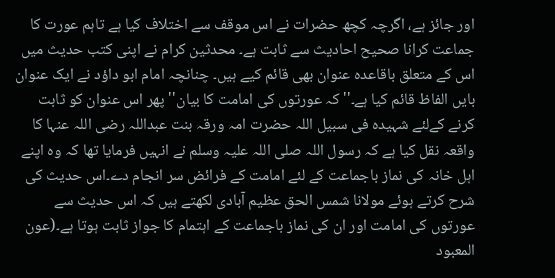اور جائز ہے، اگرچہ کچھ حضرات نے اس موقف سے اختلاف کیا ہے تاہم عورت کا جماعت کرانا صحیح احادیث سے ثابت ہے۔ محدثین کرام نے اپنی کتب حدیث میں اس کے متعلق باقاعدہ عنوان بھی قائم کیے ہیں۔ چنانچہ امام ابو داؤد نے ایک عنوان بایں الفاظ قائم کیا ہے۔''کہ عورتوں کی امامت کا بیان'' پھر اس عنوان کو ثابت کرنے کےلئے شہیدہ فی سبیل اللہ حضرت امہ ورقہ بنت عبداللہ رضی اللہ عنہا کا واقعہ نقل کیا ہے کہ رسول اللہ صلی اللہ علیہ وسلم نے انہیں فرمایا تھا کہ وہ اپنے اہل خانہ کی نماز باجماعت کے لئے امامت کے فرائض سر انجام دے۔اس حدیث کی شرح کرتے ہوئے مولانا شمس الحق عظیم آبادی لکھتے ہیں کہ اس حدیث سے عورتوں کی امامت اور ان کی نماز باجماعت کے اہتمام کا جواز ثابت ہوتا ہے۔(عون المعبود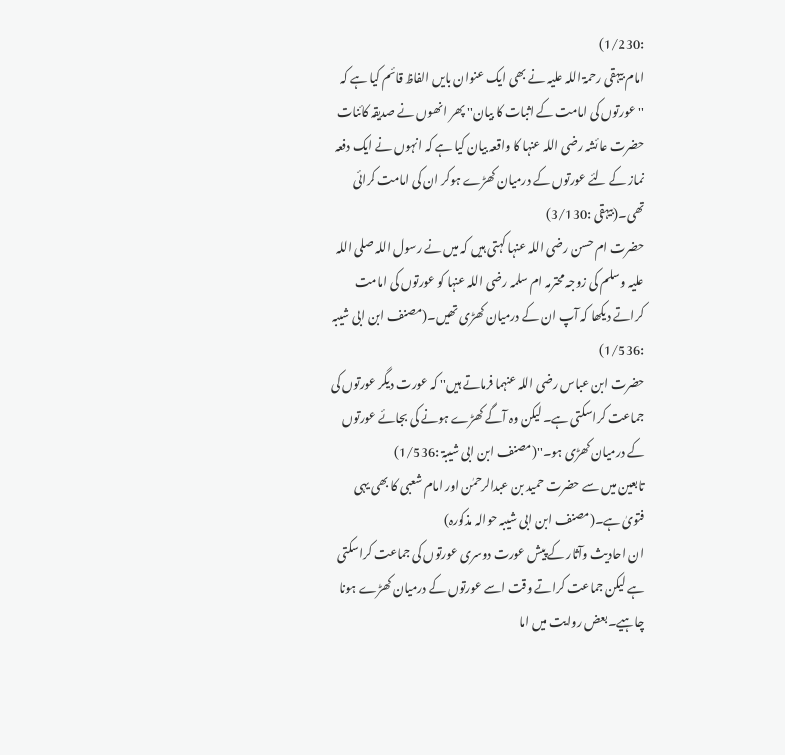:1/230)
امام بیہقی رحمۃ اللہ علیہ نے بھی ایک عنوان بایں الفاظ قائم کیا ہے کہ ''عورتوں کی امامت کے اثبات کا بیان'' پھر انھوں نے صدیقہ کائنات حضرت عائشہ رضی اللہ عنہا کا واقعہ بیان کیا ہے کہ انہوں نے ایک دفعہ نماز کے لئے عورتوں کے درمیان کھڑے ہوکر ان کی امامت کرائی تھی۔(بیہقی :3/130)
حضرت ام حسن رضی اللہ عنہا کہتی ہیں کہ میں نے رسول اللہ صلی اللہ علیہ وسلم کی زوجہ محترمہ ام سلمہ رضی اللہ عنہا کو عورتوں کی امامت کراتے دیکھا کہ آپ ان کے درمیان کھڑی تھیں۔(مصنف ابن ابی شیبہ :1/536)
حضرت ابن عباس رضی اللہ عنہما فرماتے ہیں'' کہ عورت دیگر عورتوں کی جماعت کراسکتی ہے۔ لیکن وہ آگے کھڑے ہونے کی بجائے عورتوں کے درمیان کھڑی ہو۔''(مصنف ابن ابی شیبۃ :1/536)
تابعین میں سے حضرت حمید بن عبدالرحمٰن اور امام شعبی کا بھی یہی فتویٰ ہے۔(مصنف ابن ابی شیبہ حوالہ مذکورہ)
ان احادیث وآثار کے پیش عورت دوسری عورتوں کی جماعت کراسکتی ہے لیکن جماعت کراتے وقت اسے عورتوں کے درمیان کھڑے ہونا چاہیے۔بعض روایت میں اما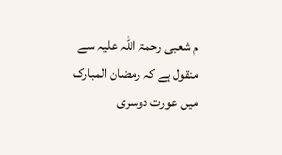م شعبی رحمۃ اللہ علیہ سے منقول ہے کہ رمضان المبارک میں عورت دوسری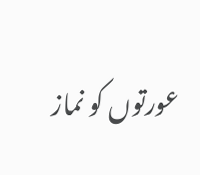عورتوں کو نماز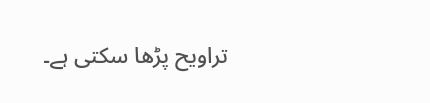تراویح پڑھا سکتی ہے۔